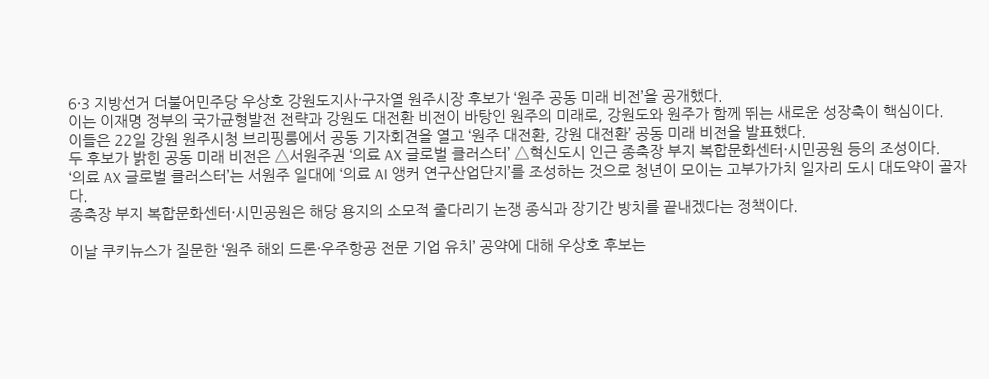6·3 지방선거 더불어민주당 우상호 강원도지사·구자열 원주시장 후보가 ‘원주 공동 미래 비전’을 공개했다.
이는 이재명 정부의 국가균형발전 전략과 강원도 대전환 비전이 바탕인 원주의 미래로, 강원도와 원주가 함께 뛰는 새로운 성장축이 핵심이다.
이들은 22일 강원 원주시청 브리핑룸에서 공동 기자회견을 열고 ‘원주 대전환, 강원 대전환’ 공동 미래 비전을 발표했다.
두 후보가 밝힌 공동 미래 비전은 △서원주권 ‘의료 AX 글로벌 클러스터’ △혁신도시 인근 종축장 부지 복합문화센터·시민공원 등의 조성이다.
‘의료 AX 글로벌 클러스터’는 서원주 일대에 ‘의료 AI 앵커 연구산업단지’를 조성하는 것으로 청년이 모이는 고부가가치 일자리 도시 대도약이 골자다.
종축장 부지 복합문화센터·시민공원은 해당 용지의 소모적 줄다리기 논쟁 종식과 장기간 방치를 끝내겠다는 정책이다.

이날 쿠키뉴스가 질문한 ‘원주 해외 드론·우주항공 전문 기업 유치’ 공약에 대해 우상호 후보는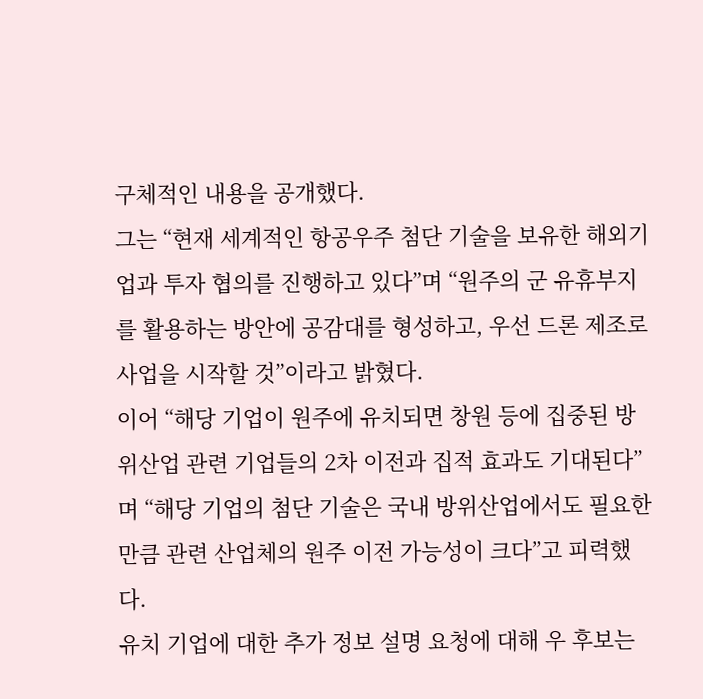구체적인 내용을 공개했다.
그는 “현재 세계적인 항공우주 첨단 기술을 보유한 해외기업과 투자 협의를 진행하고 있다”며 “원주의 군 유휴부지를 활용하는 방안에 공감대를 형성하고, 우선 드론 제조로 사업을 시작할 것”이라고 밝혔다.
이어 “해당 기업이 원주에 유치되면 창원 등에 집중된 방위산업 관련 기업들의 2차 이전과 집적 효과도 기대된다”며 “해당 기업의 첨단 기술은 국내 방위산업에서도 필요한 만큼 관련 산업체의 원주 이전 가능성이 크다”고 피력했다.
유치 기업에 대한 추가 정보 설명 요청에 대해 우 후보는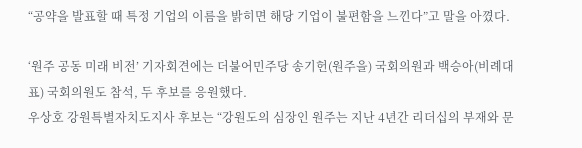“공약을 발표할 때 특정 기업의 이름을 밝히면 해당 기업이 불편함을 느낀다”고 말을 아꼈다.

‘원주 공동 미래 비전’ 기자회견에는 더불어민주당 송기헌(원주을) 국회의원과 백승아(비례대표) 국회의원도 참석, 두 후보를 응원했다.
우상호 강원특별자치도지사 후보는 “강원도의 심장인 원주는 지난 4년간 리더십의 부재와 문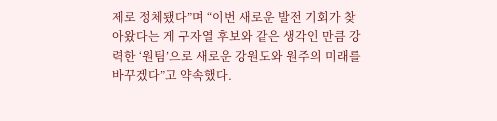제로 정체됐다”며 “이번 새로운 발전 기회가 찾아왔다는 게 구자열 후보와 같은 생각인 만큼 강력한 ‘원팀’으로 새로운 강원도와 원주의 미래를 바꾸겠다”고 약속했다.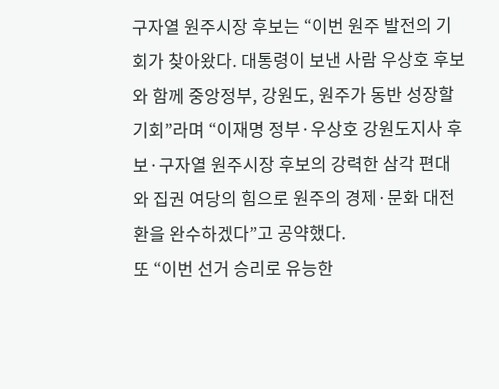구자열 원주시장 후보는 “이번 원주 발전의 기회가 찾아왔다. 대통령이 보낸 사람 우상호 후보와 함께 중앙정부, 강원도, 원주가 동반 성장할 기회”라며 “이재명 정부·우상호 강원도지사 후보·구자열 원주시장 후보의 강력한 삼각 편대와 집권 여당의 힘으로 원주의 경제·문화 대전환을 완수하겠다”고 공약했다.
또 “이번 선거 승리로 유능한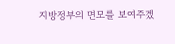지방정부의 면모를 보여주겠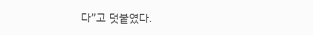다”고 덧붙였다.